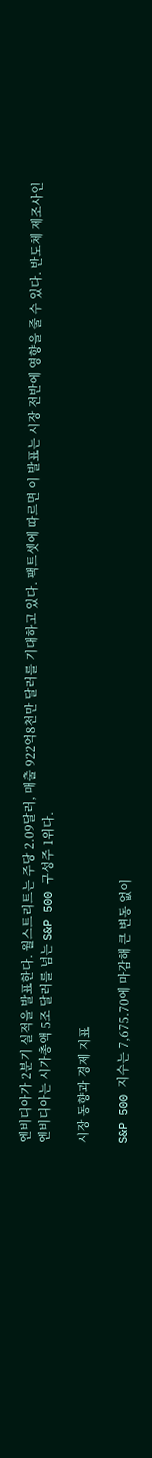엔비디아가 2분기 실적을 발표한다. 월스트리트는 주당 2.09달러, 매출 922억8천만 달러를 기대하고 있다. 팩트셋에 따르면 이 발표는 시장 전반에 영향을 줄 수 있다. 반도체 제조사인 엔비디아는 시가총액 5조 달러를 넘는 S&P 500 구성주 1위다.

시장 동향과 경제 지표

S&P 500 지수는 7,675.70에 마감해 큰 변동 없이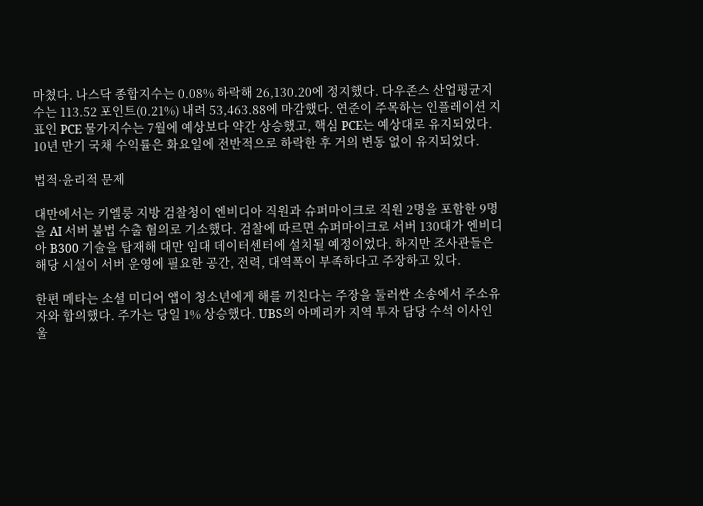마쳤다. 나스닥 종합지수는 0.08% 하락해 26,130.20에 정지했다. 다우존스 산업평균지수는 113.52 포인트(0.21%) 내려 53,463.88에 마감했다. 연준이 주목하는 인플레이션 지표인 PCE 물가지수는 7월에 예상보다 약간 상승했고, 핵심 PCE는 예상대로 유지되었다. 10년 만기 국채 수익률은 화요일에 전반적으로 하락한 후 거의 변동 없이 유지되었다.

법적·윤리적 문제

대만에서는 키엘룽 지방 검찰청이 엔비디아 직원과 슈퍼마이크로 직원 2명을 포함한 9명을 AI 서버 불법 수출 혐의로 기소했다. 검찰에 따르면 슈퍼마이크로 서버 130대가 엔비디아 B300 기술을 탑재해 대만 임대 데이터센터에 설치될 예정이었다. 하지만 조사관들은 해당 시설이 서버 운영에 필요한 공간, 전력, 대역폭이 부족하다고 주장하고 있다.

한편 메타는 소셜 미디어 앱이 청소년에게 해를 끼친다는 주장을 둘러싼 소송에서 주소유자와 합의했다. 주가는 당일 1% 상승했다. UBS의 아메리카 지역 투자 담당 수석 이사인 울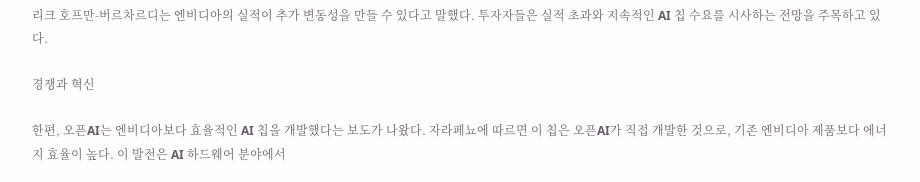리크 호프만-버르차르디는 엔비디아의 실적이 추가 변동성을 만들 수 있다고 말했다. 투자자들은 실적 초과와 지속적인 AI 칩 수요를 시사하는 전망을 주목하고 있다.

경쟁과 혁신

한편, 오픈AI는 엔비디아보다 효율적인 AI 칩을 개발했다는 보도가 나왔다. 자라페뇨에 따르면 이 칩은 오픈AI가 직접 개발한 것으로, 기존 엔비디아 제품보다 에너지 효율이 높다. 이 발전은 AI 하드웨어 분야에서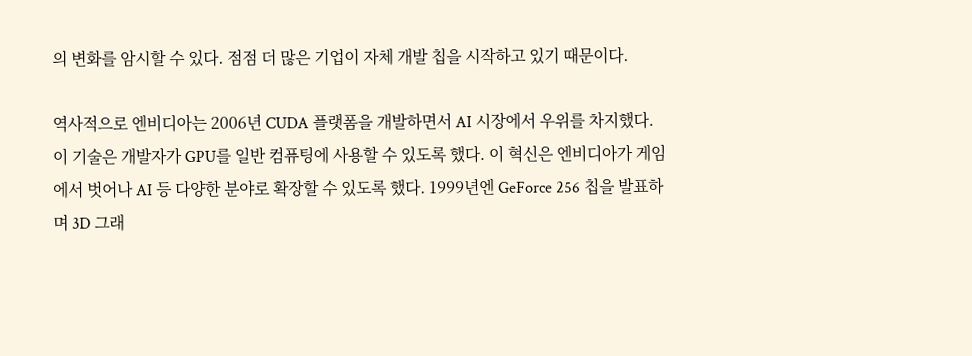의 변화를 암시할 수 있다. 점점 더 많은 기업이 자체 개발 칩을 시작하고 있기 때문이다.

역사적으로 엔비디아는 2006년 CUDA 플랫폼을 개발하면서 AI 시장에서 우위를 차지했다. 이 기술은 개발자가 GPU를 일반 컴퓨팅에 사용할 수 있도록 했다. 이 혁신은 엔비디아가 게임에서 벗어나 AI 등 다양한 분야로 확장할 수 있도록 했다. 1999년엔 GeForce 256 칩을 발표하며 3D 그래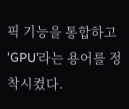픽 기능을 통합하고 ‘GPU’라는 용어를 정착시켰다.